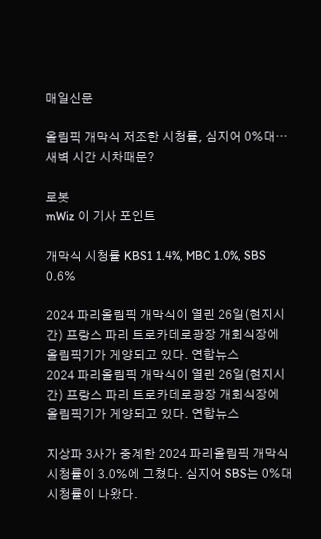매일신문

올림픽 개막식 저조한 시청률, 심지어 0%대…새벽 시간 시차때문?

로봇
mWiz 이 기사 포인트

개막식 시청률 KBS1 1.4%, MBC 1.0%, SBS 0.6%

2024 파리올림픽 개막식이 열린 26일(현지시간) 프랑스 파리 트로카데로광장 개회식장에 올림픽기가 게양되고 있다. 연합뉴스
2024 파리올림픽 개막식이 열린 26일(현지시간) 프랑스 파리 트로카데로광장 개회식장에 올림픽기가 게양되고 있다. 연합뉴스

지상파 3사가 중계한 2024 파리올림픽 개막식 시청률이 3.0%에 그쳤다. 심지어 SBS는 0%대 시청률이 나왔다.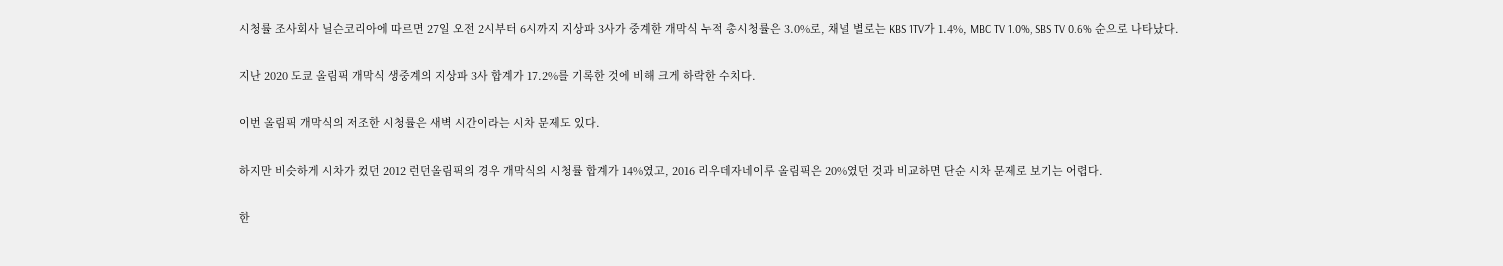시청률 조사회사 닐슨코리아에 따르면 27일 오전 2시부터 6시까지 지상파 3사가 중계한 개막식 누적 총시청률은 3.0%로, 채널 별로는 KBS 1TV가 1.4%, MBC TV 1.0%, SBS TV 0.6% 순으로 나타났다.

지난 2020 도쿄 올림픽 개막식 생중계의 지상파 3사 합계가 17.2%를 기록한 것에 비해 크게 하락한 수치다.

이번 올림픽 개막식의 저조한 시청률은 새벽 시간이라는 시차 문제도 있다.

하지만 비슷하게 시차가 컸던 2012 런던올림픽의 경우 개막식의 시청률 합계가 14%였고, 2016 리우데자네이루 올림픽은 20%였던 것과 비교하면 단순 시차 문제로 보기는 어렵다.

한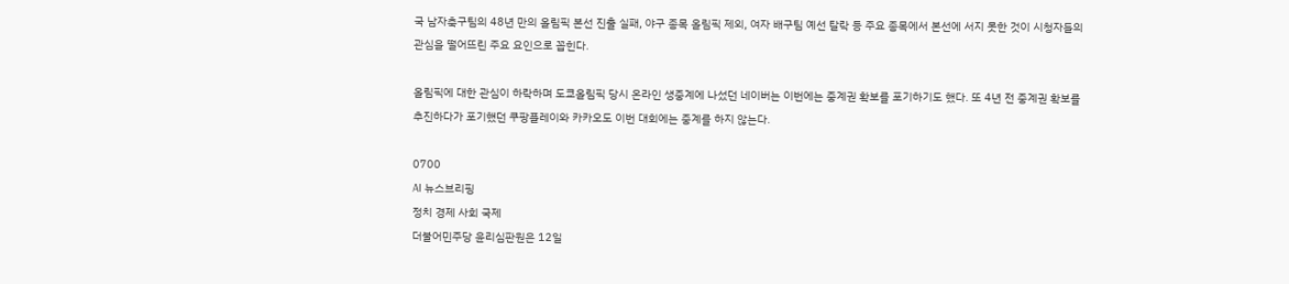국 남자축구팀의 48년 만의 올림픽 본선 진출 실패, 야구 종목 올림픽 제외, 여자 배구팀 예선 탈락 등 주요 종목에서 본선에 서지 못한 것이 시청자들의 관심을 떨어뜨린 주요 요인으로 꼽힌다.

올림픽에 대한 관심이 하락하며 도쿄올림픽 당시 온라인 생중계에 나섰던 네이버는 이번에는 중계권 확보를 포기하기도 했다. 또 4년 전 중계권 확보를 추진하다가 포기했던 쿠팡플레이와 카카오도 이번 대회에는 중계를 하지 않는다.

0700
AI 뉴스브리핑
정치 경제 사회 국제
더불어민주당 윤리심판원은 12일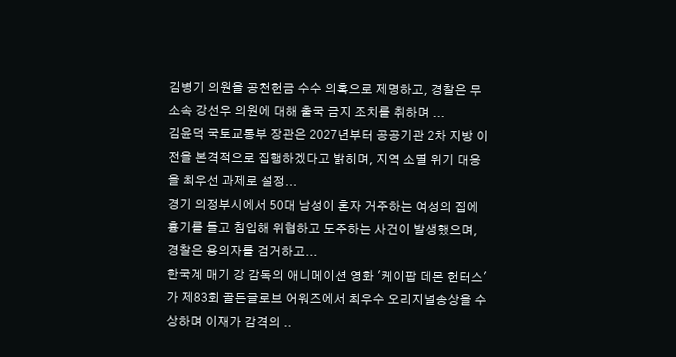김병기 의원을 공천헌금 수수 의혹으로 제명하고, 경찰은 무소속 강선우 의원에 대해 출국 금지 조치를 취하며 ...
김윤덕 국토교통부 장관은 2027년부터 공공기관 2차 지방 이전을 본격적으로 집행하겠다고 밝히며, 지역 소멸 위기 대응을 최우선 과제로 설정...
경기 의정부시에서 50대 남성이 혼자 거주하는 여성의 집에 흉기를 들고 침입해 위협하고 도주하는 사건이 발생했으며, 경찰은 용의자를 검거하고...
한국계 매기 강 감독의 애니메이션 영화 '케이팝 데몬 헌터스'가 제83회 골든글로브 어워즈에서 최우수 오리지널송상을 수상하며 이재가 감격의 ..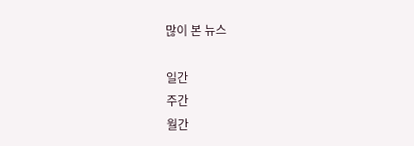많이 본 뉴스

일간
주간
월간